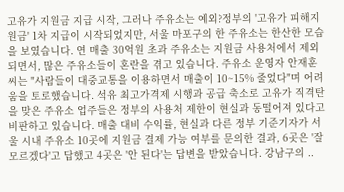고유가 지원금 지급 시작, 그러나 주유소는 예외?정부의 '고유가 피해지원금' 1차 지급이 시작되었지만, 서울 마포구의 한 주유소는 한산한 모습을 보였습니다. 연 매출 30억원 초과 주유소는 지원금 사용처에서 제외되면서, 많은 주유소들이 혼란을 겪고 있습니다. 주유소 운영자 안재훈 씨는 "사람들이 대중교통을 이용하면서 매출이 10~15% 줄었다"며 어려움을 토로했습니다. 석유 최고가격제 시행과 공급 축소로 고유가 직격탄을 맞은 주유소 업주들은 정부의 사용처 제한이 현실과 동떨어져 있다고 비판하고 있습니다. 매출 대비 수익률, 현실과 다른 정부 기준기자가 서울 시내 주유소 10곳에 지원금 결제 가능 여부를 문의한 결과, 6곳은 '잘 모르겠다'고 답했고 4곳은 '안 된다'는 답변을 받았습니다. 강남구의 ..